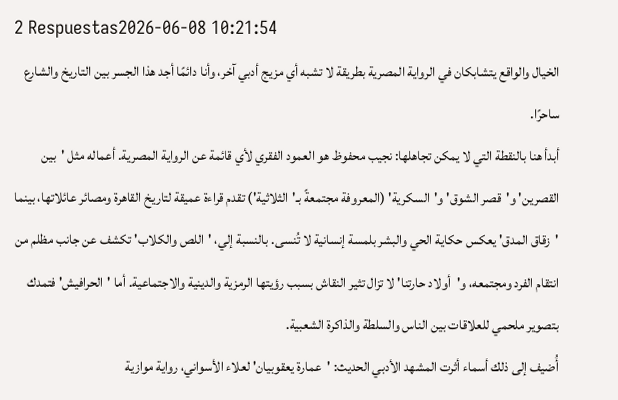2 Respuestas2026-06-08 10:21:54
الخيال والواقع يتشابكان في الرواية المصرية بطريقة لا تشبه أي مزيج أدبي آخر، وأنا دائمًا أجد هذا الجسر بين التاريخ والشارع ساحرًا.
أبدأ هنا بالنقطة التي لا يمكن تجاهلها: نجيب محفوظ هو العمود الفقري لأي قائمة عن الرواية المصرية. أعماله مثل 'بين القصرين' و'قصر الشوق' و'السكرية' (المعروفة مجتمعةً بـ'الثلاثية') تقدم قراءة عميقة لتاريخ القاهرة ومصائر عائلاتها، بينما 'زقاق المدق' يعكس حكاية الحي والبشر بلمسة إنسانية لا تُنسى. بالنسبة إلي، 'اللص والكلاب' تكشف عن جانب مظلم من انتقام الفرد ومجتمعه، و'أولاد حارتنا' لا تزال تثير النقاش بسبب رؤيتها الرمزية والدينية والاجتماعية. أما 'الحرافيش' فتمدك بتصوير ملحمي للعلاقات بين الناس والسلطة والذاكرة الشعبية.
أُضيف إلى ذلك أسماء أثرت المشهد الأدبي الحديث: 'عمارة يعقوبيان' لعلاء الأسواني، رواية موازية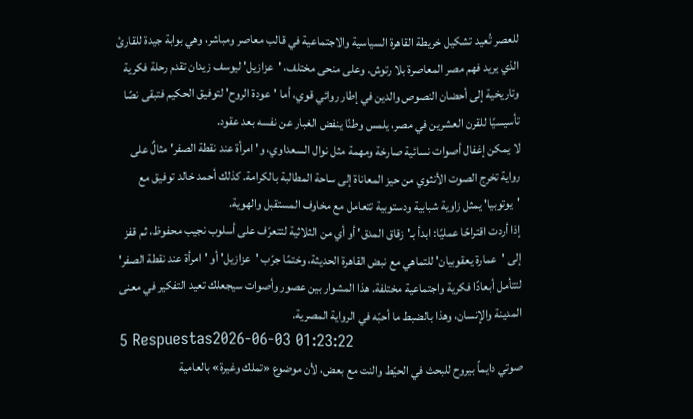للعصر تُعيد تشكيل خريطة القاهرة السياسية والاجتماعية في قالب معاصر ومباشر، وهي بوابة جيدة للقارئ الذي يريد فهم مصر المعاصرة بلا رتوش. وعلى منحى مختلف، 'عزازيل' ليوسف زيدان تقدم رحلة فكرية وتاريخية إلى أحضان النصوص والدين في إطار روائي قوي، أما 'عودة الروح' لتوفيق الحكيم فتبقى نصًا تأسيسيًا للقرن العشرين في مصر، يلمس وطنًا ينفض الغبار عن نفسه بعد عقود.
لا يمكن إغفال أصوات نسائية صارخة ومهمة مثل نوال السعداوي، و'امرأة عند نقطة الصفر' مثالٌ على رواية تخرج الصوت الأنثوي من حيز المعاناة إلى ساحة المطالبة بالكرامة. كذلك أحمد خالد توفيق مع 'يوتوبيا' يمثل زاوية شبابية ودستوبية تتعامل مع مخاوف المستقبل والهوية.
إذا أردت اقتراحًا عمليًا: ابدأ بـ'زقاق المدق' أو أي من الثلاثية لتتعرّف على أسلوب نجيب محفوظ، ثم قفز إلى 'عمارة يعقوبيان' للتماهي مع نبض القاهرة الحديثة، وختمًا جرّب 'عزازيل' أو 'امرأة عند نقطة الصفر' لتتأمل أبعادًا فكرية واجتماعية مختلفة. هذا المشوار بين عصور وأصوات سيجعلك تعيد التفكير في معنى المدينة والإنسان، وهذا بالضبط ما أحبّه في الرواية المصرية.
5 Respuestas2026-06-03 01:23:22
صوتي دايماً بيروح للبحث في الحيّط والنت مع بعض، لأن موضوع «تملك وغيرة» بالعامية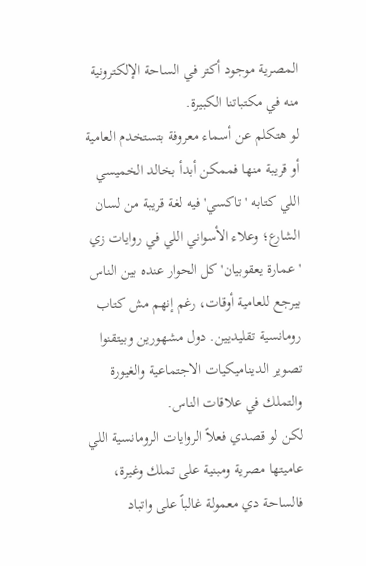المصرية موجود أكتر في الساحة الإلكترونية منه في مكتباتنا الكبيرة.
لو هتكلم عن أسماء معروفة بتستخدم العامية أو قريبة منها فممكن أبدأ بخالد الخميسي اللي كتابه 'تاكسي' فيه لغة قريبة من لسان الشارع؛ وعلاء الأسواني اللي في روايات زي 'عمارة يعقوبيان' كل الحوار عنده بين الناس بيرجع للعامية أوقات، رغم إنهم مش كتاب رومانسية تقليديين. دول مشهورين وبيتقنوا تصوير الديناميكيات الاجتماعية والغيورة والتملك في علاقات الناس.
لكن لو قصدي فعلاً الروايات الرومانسية اللي عاميتها مصرية ومبنية على تملك وغيرة، فالساحة دي معمولة غالباً على واتباد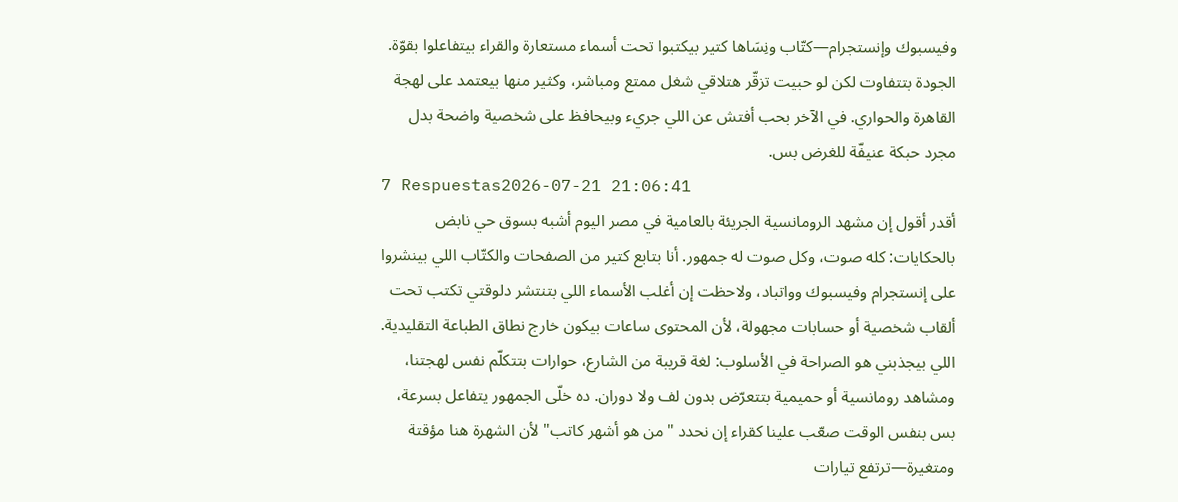وفيسبوك وإنستجرام—كتّاب ونِسَاها كتير بيكتبوا تحت أسماء مستعارة والقراء بيتفاعلوا بقوّة. الجودة بتتفاوت لكن لو حبيت تزقّر هتلاقي شغل ممتع ومباشر، وكثير منها بيعتمد على لهجة القاهرة والحواري. في الآخر بحب أفتش عن اللي جريء وبيحافظ على شخصية واضحة بدل مجرد حبكة عنيفّة للغرض بس.
7 Respuestas2026-07-21 21:06:41
أقدر أقول إن مشهد الرومانسية الجريئة بالعامية في مصر اليوم أشبه بسوق حي نابض بالحكايات: كله صوت، وكل صوت له جمهور. أنا بتابع كتير من الصفحات والكتّاب اللي بينشروا على إنستجرام وفيسبوك وواتباد، ولاحظت إن أغلب الأسماء اللي بتنتشر دلوقتي تكتب تحت ألقاب شخصية أو حسابات مجهولة، لأن المحتوى ساعات بيكون خارج نطاق الطباعة التقليدية.
اللي بيجذبني هو الصراحة في الأسلوب: لغة قريبة من الشارع، حوارات بتتكلّم نفس لهجتنا، ومشاهد رومانسية أو حميمية بتتعرّض بدون لف ولا دوران. ده خلّى الجمهور يتفاعل بسرعة، بس بنفس الوقت صعّب علينا كقراء إن نحدد "من هو أشهر كاتب" لأن الشهرة هنا مؤقتة ومتغيرة—ترتفع تيارات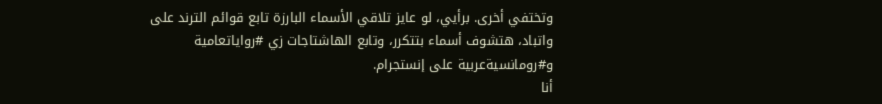وتختفي أخرى. برأيي، لو عايز تلاقي الأسماء البارزة تابع قوائم الترند على واتباد، هتشوف أسماء بتتكرر، وتابع الهاشتاجات زي #رواياتعامية و#رومانسيةعربية على إنستجرام.
أنا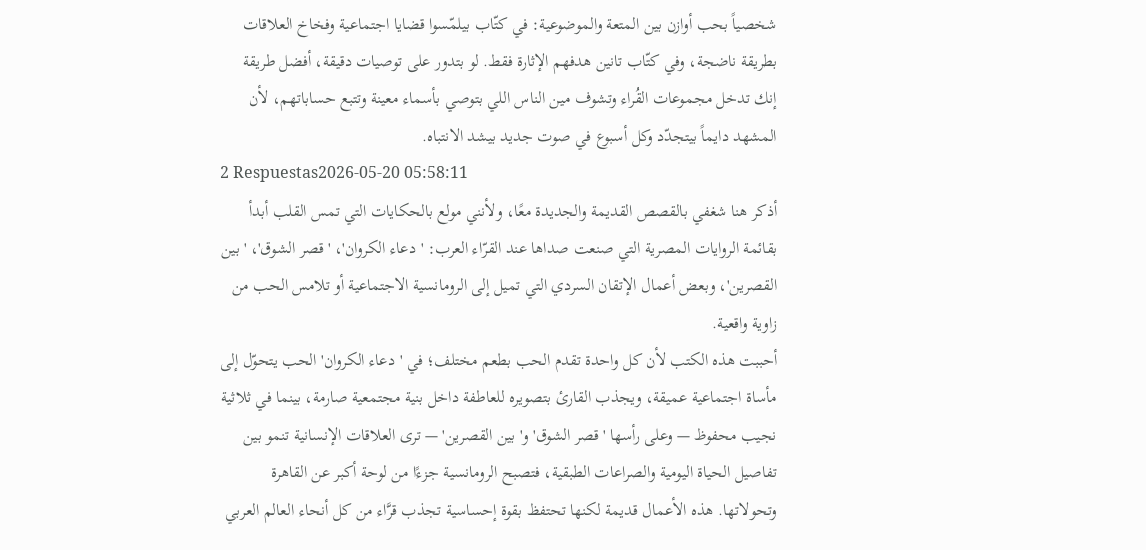شخصياً بحب أوازن بين المتعة والموضوعية: في كتّاب بيلمّسوا قضايا اجتماعية وفخاخ العلاقات بطريقة ناضجة، وفي كتّاب تانين هدفهم الإثارة فقط. لو بتدور على توصيات دقيقة، أفضل طريقة إنك تدخل مجموعات القُراء وتشوف مين الناس اللي بتوصي بأسماء معينة وتتبع حساباتهم، لأن المشهد دايماً بيتجدّد وكل أسبوع في صوت جديد بيشد الانتباه.
2 Respuestas2026-05-20 05:58:11
أذكر هنا شغفي بالقصص القديمة والجديدة معًا، ولأنني مولع بالحكايات التي تمس القلب أبدأ بقائمة الروايات المصرية التي صنعت صداها عند القرّاء العرب: 'دعاء الكروان'، 'قصر الشوق'، 'بين القصرين'، وبعض أعمال الإتقان السردي التي تميل إلى الرومانسية الاجتماعية أو تلامس الحب من زاوية واقعية.
أحببت هذه الكتب لأن كل واحدة تقدم الحب بطعم مختلف؛ في 'دعاء الكروان' الحب يتحوّل إلى مأساة اجتماعية عميقة، ويجذب القارئ بتصويره للعاطفة داخل بنية مجتمعية صارمة، بينما في ثلاثية نجيب محفوظ — وعلى رأسها 'قصر الشوق' و'بين القصرين' — ترى العلاقات الإنسانية تنمو بين تفاصيل الحياة اليومية والصراعات الطبقية، فتصبح الرومانسية جزءًا من لوحة أكبر عن القاهرة وتحولاتها. هذه الأعمال قديمة لكنها تحتفظ بقوة إحساسية تجذب قرَّاء من كل أنحاء العالم العربي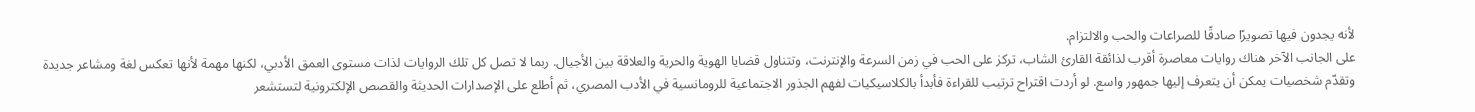لأنه يجدون فيها تصويرًا صادقًا للصراعات والحب والالتزام.
على الجانب الآخر هناك روايات معاصرة أقرب لذائقة القارئ الشاب، تركز على الحب في زمن السرعة والإنترنت، وتتناول قضايا الهوية والحرية والعلاقة بين الأجيال. ربما لا تصل كل تلك الروايات لذات مستوى العمق الأدبي، لكنها مهمة لأنها تعكس لغة ومشاعر جديدة وتقدّم شخصيات يمكن أن يتعرف إليها جمهور واسع. لو أردت اقتراح ترتيب للقراءة فأبدأ بالكلاسيكيات لفهم الجذور الاجتماعية للرومانسية في الأدب المصري، ثم أطلع على الإصدارات الحديثة والقصص الإلكترونية لتستشعر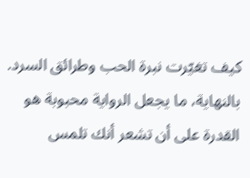كيف تغيّرت نبرة الحب وطرائق السرد. بالنهاية، ما يجعل الرواية محبوبة هو القدرة على أن تشعر أنك تلمس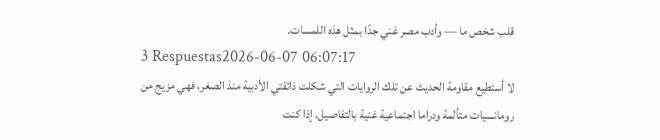قلب شخص ما — وأدب مصر غني جدًا بمثل هذه اللمسات.
3 Respuestas2026-06-07 06:07:17
لا أستطيع مقاومة الحديث عن تلك الروايات التي شكلت ذائقتي الأدبية منذ الصغر، فهي مزيج من رومانسيات متألمة ودراما اجتماعية غنية بالتفاصيل. إذا كنت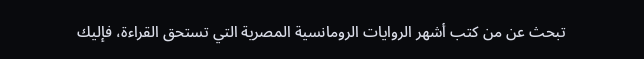تبحث عن من كتب أشهر الروايات الرومانسية المصرية التي تستحق القراءة، فإليك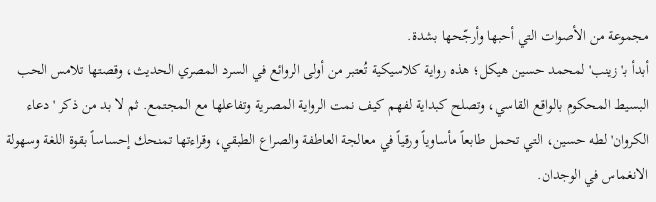مجموعة من الأصوات التي أحبها وأرجّحها بشدة.
أبدأ بـ'زينب' لمحمد حسين هيكل؛ هذه رواية كلاسيكية تُعتبر من أولى الروائع في السرد المصري الحديث، وقصتها تلامس الحب البسيط المحكوم بالواقع القاسي، وتصلح كبداية لفهم كيف نمت الرواية المصرية وتفاعلها مع المجتمع. ثم لا بد من ذكر 'دعاء الكروان' لطه حسين، التي تحمل طابعاً مأساوياً ورقياً في معالجة العاطفة والصراع الطبقي، وقراءتها تمنحك إحساساً بقوة اللغة وسهولة الانغماس في الوجدان.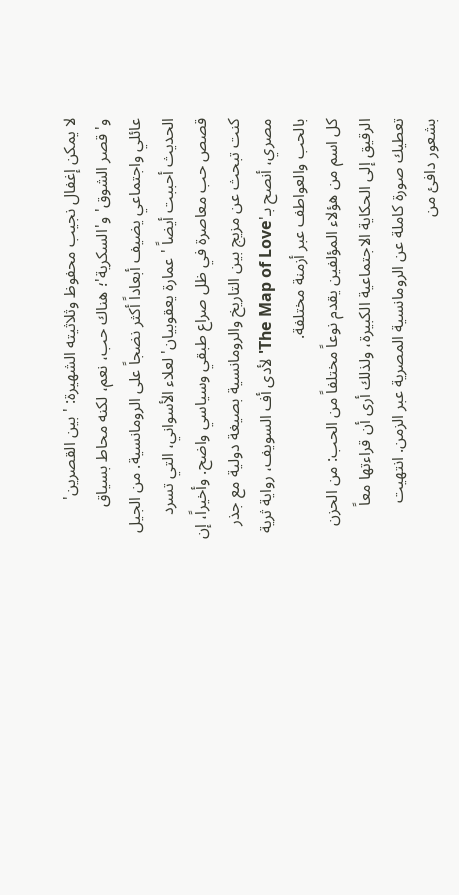لا يمكن إغفال نجيب محفوظ وثلاثيته الشهيرة: 'بين القصرين' و'قصر الشوق' و'السكرية'؛ هناك حب، نعم، لكنه محاط بسياق عائلي واجتماعي يضيف أبعاداً أكثر نضجاً على الرومانسية. من الجيل الحديث أحببت أيضاً 'عمارة يعقوبيان' لعلاء الأسواني، التي تسرد قصص حب معاصرة في ظل صراع طبقي وسياسي واضح. وأخيراً، إن كنت تبحث عن مزيج بين التاريخ والرومانسية بصيغة دولية مع جذر مصري، أنصح بـ'The Map of Love' لأدى أف السويف، رواية ثرية بالحب والعواطف عبر أزمنة مختلفة.
كل اسم من هؤلاء المؤلفين يقدم نوعاً مختلفاً من الحب: من الحزن الرقيق إلى الحكاية الاجتماعية الكبيرة، ولذلك أرى أن قراءتها معاً تعطيك صورة كاملة عن الرومانسية المصرية عبر الزمن. انتهيت بشعور دافئ من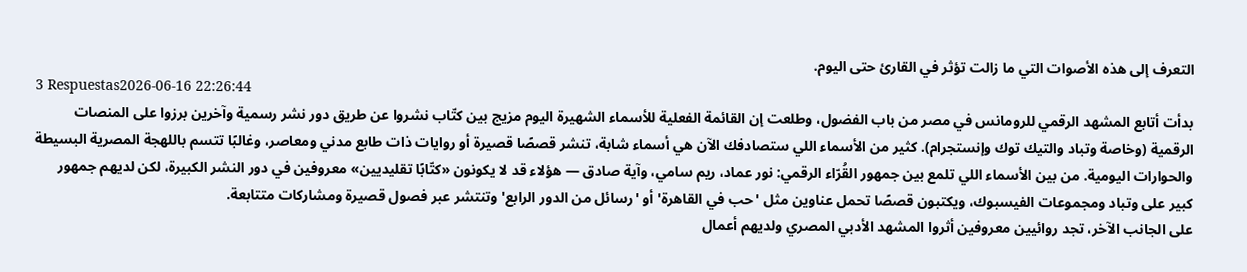التعرف إلى هذه الأصوات التي ما زالت تؤثر في القارئ حتى اليوم.
3 Respuestas2026-06-16 22:26:44
بدأت أتابع المشهد الرقمي للرومانس في مصر من باب الفضول، وطلعت إن القائمة الفعلية للأسماء الشهيرة اليوم مزيج بين كتّاب نشروا عن طريق دور نشر رسمية وآخرين برزوا على المنصات الرقمية (وخاصة وتباد والتيك توك وإنستجرام). كثير من الأسماء اللي ستصادفك الآن هي أسماء شابة، تنشر قصصًا قصيرة أو روايات ذات طابع مدني ومعاصر، وغالبًا تتسم باللهجة المصرية البسيطة والحوارات اليومية. من بين الأسماء اللي تلمع بين جمهور القُرّاء الرقمي: نور عماد، ريم سامي، وآية صادق — هؤلاء قد لا يكونون «كتّابًا تقليديين» معروفين في دور النشر الكبيرة، لكن لديهم جمهور كبير على وتباد ومجموعات الفيسبوك، ويكتبون قصصًا تحمل عناوين مثل 'حب في القاهرة' أو 'رسائل من الدور الرابع' وتنتشر عبر فصول قصيرة ومشاركات متتابعة.
على الجانب الآخر، تجد روائيين معروفين أثروا المشهد الأدبي المصري ولديهم أعمال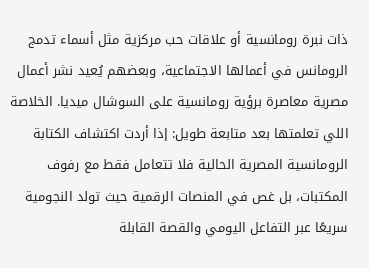ذات نبرة رومانسية أو علاقات حب مركزية مثل أسماء تدمج الرومانس في أعمالها الاجتماعية، وبعضهم يُعيد نشر أعمال مصرية معاصرة برؤية رومانسية على السوشال ميديا. الخلاصة اللي تعلمتها بعد متابعة طويل: إذا أردت اكتشاف الكتابة الرومانسية المصرية الحالية فلا تتعامل فقط مع رفوف المكتبات، بل غص في المنصات الرقمية حيث تولد النجومية سريعًا عبر التفاعل اليومي والقصة القابلة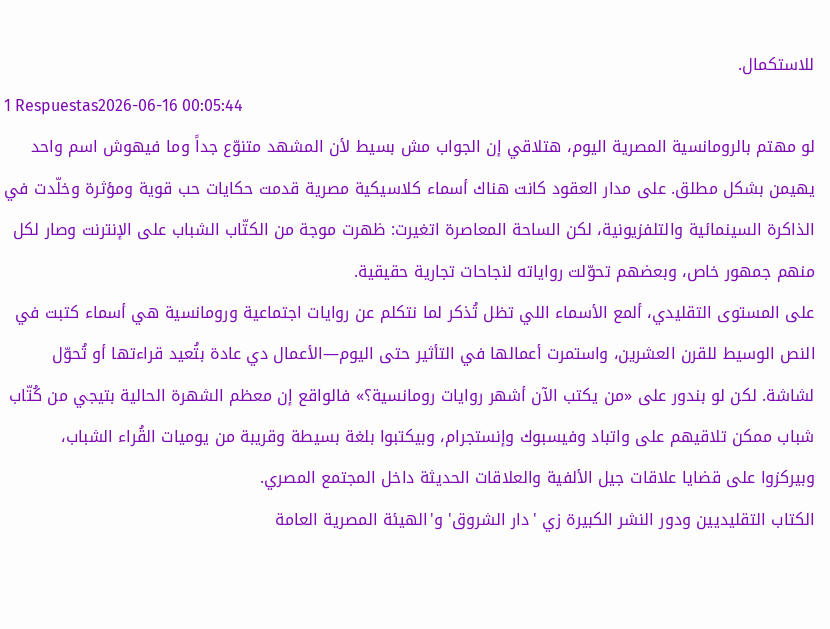للاستكمال.
1 Respuestas2026-06-16 00:05:44
لو مهتم بالرومانسية المصرية اليوم، هتلاقي إن الجواب مش بسيط لأن المشهد متنوّع جداً وما فيهوش اسم واحد يهيمن بشكل مطلق. على مدار العقود كانت هناك أسماء كلاسيكية مصرية قدمت حكايات حب قوية ومؤثرة وخلّدت في الذاكرة السينمائية والتلفزيونية، لكن الساحة المعاصرة اتغيرت: ظهرت موجة من الكتّاب الشباب على الإنترنت وصار لكل منهم جمهور خاص، وبعضهم تحوّلت رواياته لنجاحات تجارية حقيقية.
على المستوى التقليدي، ألمع الأسماء اللي تظل تُذكر لما نتكلم عن روايات اجتماعية ورومانسية هي أسماء كتبت في النص الوسيط للقرن العشرين، واستمرت أعمالها في التأثير حتى اليوم—الأعمال دي عادة بتُعيد قراءتها أو تُحوّل لشاشة. لكن لو بندور على «من يكتب الآن أشهر روايات رومانسية؟» فالواقع إن معظم الشهرة الحالية بتيجي من كُتّاب شباب ممكن تلاقيهم على واتباد وفيسبوك وإنستجرام، وبيكتبوا بلغة بسيطة وقريبة من يوميات القُراء الشباب، وبيركزوا على قضايا علاقات جيل الألفية والعلاقات الحديثة داخل المجتمع المصري.
الكتاب التقليديين ودور النشر الكبيرة زي 'دار الشروق' و'الهيئة المصرية العامة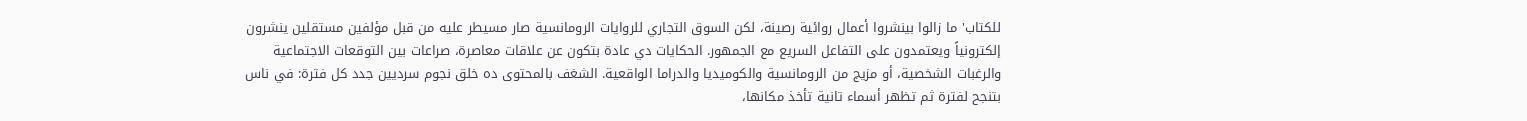للكتاب' ما زالوا بينشروا أعمال روائية رصينة، لكن السوق التجاري للروايات الرومانسية صار مسيطر عليه من قبل مؤلفين مستقلين ينشرون إلكترونياً ويعتمدون على التفاعل السريع مع الجمهور. الحكايات دي عادة بتكون عن علاقات معاصرة، صراعات بين التوقعات الاجتماعية والرغبات الشخصية، أو مزيج من الرومانسية والكوميديا والدراما الواقعية. الشغف بالمحتوى ده خلق نجوم سرديين جدد كل فترة: في ناس بتنجح لفترة ثم تظهر أسماء تانية تأخذ مكانها،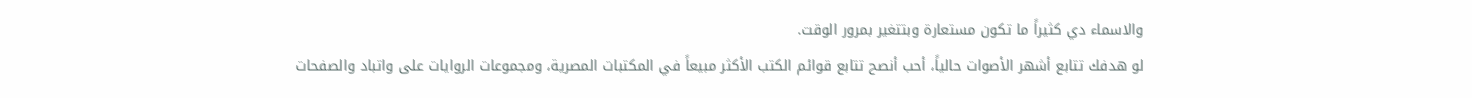والاسماء دي كثيراً ما تكون مستعارة وبتتغير بمرور الوقت.
لو هدفك تتابع أشهر الأصوات حالياً، أحب أنصح تتابع قوائم الكتب الأكثر مبيعاً في المكتبات المصرية، ومجموعات الروايات على واتباد والصفحات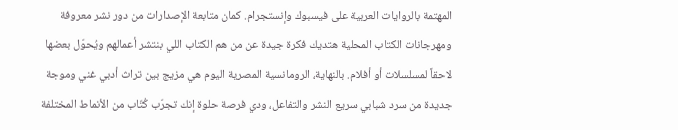المهتمة بالروايات العربية على فيسبوك وإنستجرام. كمان متابعة الإصدارات من دور نشر معروفة ومهرجانات الكتاب المحلية هتديك فكرة جيدة عن من هم الكتاب اللي بنتشر أعمالهم ويُحوّل بعضها لاحقاً لمسلسلات أو أفلام. بالنهاية، الرومانسية المصرية اليوم هي مزيج بين تراث أدبي غني وموجة جديدة من سرد شبابي سريع النشر والتفاعل، ودي فرصة حلوة إنك تجرّب كُتّاب من الأنماط المختلفة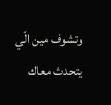وتشوف مين الّي يتحدث معاك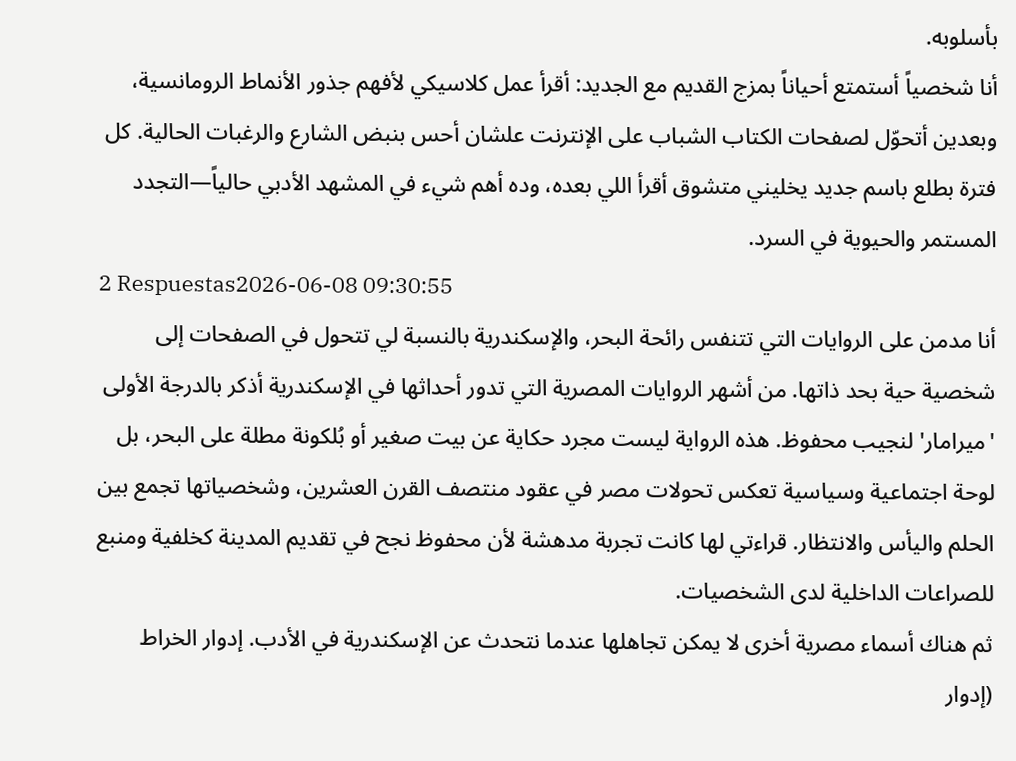بأسلوبه.
أنا شخصياً أستمتع أحياناً بمزج القديم مع الجديد: أقرأ عمل كلاسيكي لأفهم جذور الأنماط الرومانسية، وبعدين أتحوّل لصفحات الكتاب الشباب على الإنترنت علشان أحس بنبض الشارع والرغبات الحالية. كل فترة بطلع باسم جديد يخليني متشوق أقرأ اللي بعده، وده أهم شيء في المشهد الأدبي حالياً—التجدد المستمر والحيوية في السرد.
2 Respuestas2026-06-08 09:30:55
أنا مدمن على الروايات التي تتنفس رائحة البحر، والإسكندرية بالنسبة لي تتحول في الصفحات إلى شخصية حية بحد ذاتها. من أشهر الروايات المصرية التي تدور أحداثها في الإسكندرية أذكر بالدرجة الأولى 'ميرامار' لنجيب محفوظ. هذه الرواية ليست مجرد حكاية عن بيت صغير أو بُلكونة مطلة على البحر، بل لوحة اجتماعية وسياسية تعكس تحولات مصر في عقود منتصف القرن العشرين، وشخصياتها تجمع بين الحلم واليأس والانتظار. قراءتي لها كانت تجربة مدهشة لأن محفوظ نجح في تقديم المدينة كخلفية ومنبع للصراعات الداخلية لدى الشخصيات.
ثم هناك أسماء مصرية أخرى لا يمكن تجاهلها عندما نتحدث عن الإسكندرية في الأدب. إدوار الخراط (إدوار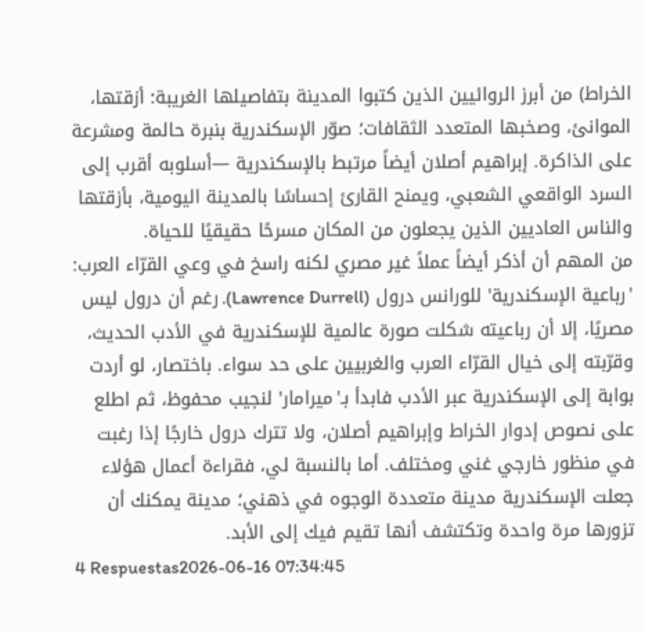الخراط) من أبرز الروائيين الذين كتبوا المدينة بتفاصيلها الغريبة: أزقتها، الموانئ، وصخبها المتعدد الثقافات؛ صوّر الإسكندرية بنبرة حالمة ومشرعة على الذاكرة. إبراهيم أصلان أيضاً مرتبط بالإسكندرية —أسلوبه أقرب إلى السرد الواقعي الشعبي، ويمنح القارئ إحساسًا بالمدينة اليومية، بأزقتها والناس العاديين الذين يجعلون من المكان مسرحًا حقيقيًا للحياة.
من المهم أن أذكر أيضاً عملاً غير مصري لكنه راسخ في وعي القرّاء العرب: 'رباعية الإسكندرية' للورانس درول (Lawrence Durrell). رغم أن درول ليس مصريًا، إلا أن رباعيته شكلت صورة عالمية للإسكندرية في الأدب الحديث، وقرّبته إلى خيال القرّاء العرب والغربيين على حد سواء. باختصار، لو أردت بوابة إلى الإسكندرية عبر الأدب فابدأ بـ'ميرامار' لنجيب محفوظ، ثم اطلع على نصوص إدوار الخراط وإبراهيم أصلان، ولا تترك درول خارجًا إذا رغبت في منظور خارجي غني ومختلف. أما بالنسبة لي، فقراءة أعمال هؤلاء جعلت الإسكندرية مدينة متعددة الوجوه في ذهني؛ مدينة يمكنك أن تزورها مرة واحدة وتكتشف أنها تقيم فيك إلى الأبد.
4 Respuestas2026-06-16 07:34:45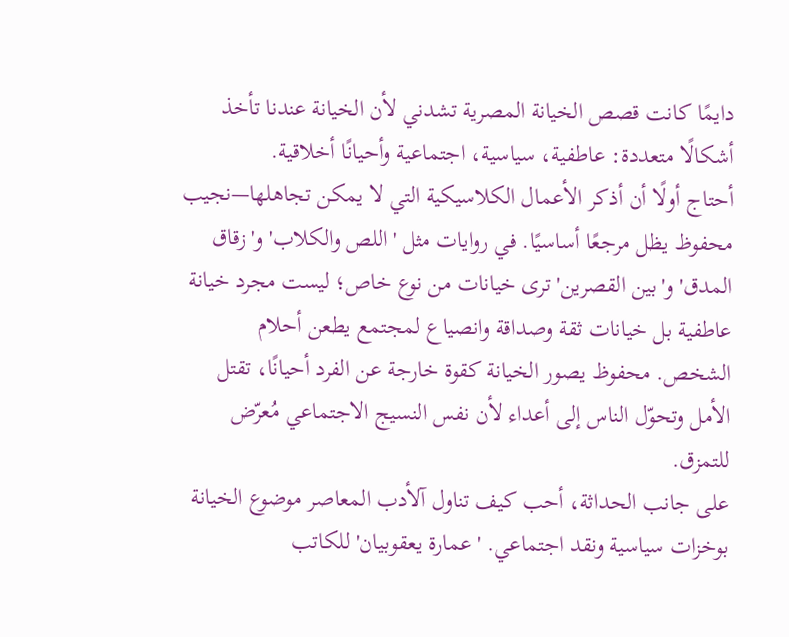دايمًا كانت قصص الخيانة المصرية تشدني لأن الخيانة عندنا تأخذ أشكالًا متعددة: عاطفية، سياسية، اجتماعية وأحيانًا أخلاقية.
أحتاج أولًا أن أذكر الأعمال الكلاسيكية التي لا يمكن تجاهلها—نجيب محفوظ يظل مرجعًا أساسيًا. في روايات مثل 'اللص والكلاب' و'زقاق المدق' و'بين القصرين' ترى خيانات من نوع خاص؛ ليست مجرد خيانة عاطفية بل خيانات ثقة وصداقة وانصياع لمجتمع يطعن أحلام الشخص. محفوظ يصور الخيانة كقوة خارجة عن الفرد أحيانًا، تقتل الأمل وتحوّل الناس إلى أعداء لأن نفس النسيج الاجتماعي مُعرّض للتمزق.
على جانب الحداثة، أحب كيف تناول آلأدب المعاصر موضوع الخيانة بوخزات سياسية ونقد اجتماعي. 'عمارة يعقوبيان' للكاتب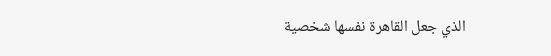الذي جعل القاهرة نفسها شخصية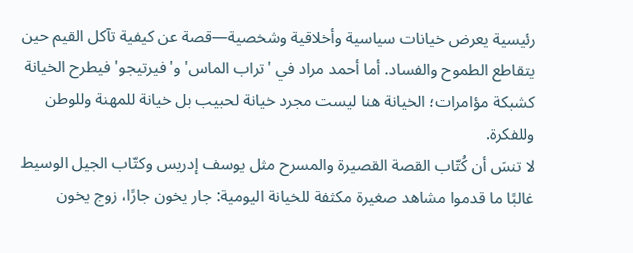رئيسية يعرض خيانات سياسية وأخلاقية وشخصية—قصة عن كيفية تآكل القيم حين يتقاطع الطموح والفساد. أما أحمد مراد في 'تراب الماس' و'فيرتيجو' فيطرح الخيانة كشبكة مؤامرات؛ الخيانة هنا ليست مجرد خيانة لحبيب بل خيانة للمهنة وللوطن وللفكرة.
لا تنسَ أن كُتّاب القصة القصيرة والمسرح مثل يوسف إدريس وكتّاب الجيل الوسيط غالبًا ما قدموا مشاهد صغيرة مكثفة للخيانة اليومية: جار يخون جارًا، زوج يخون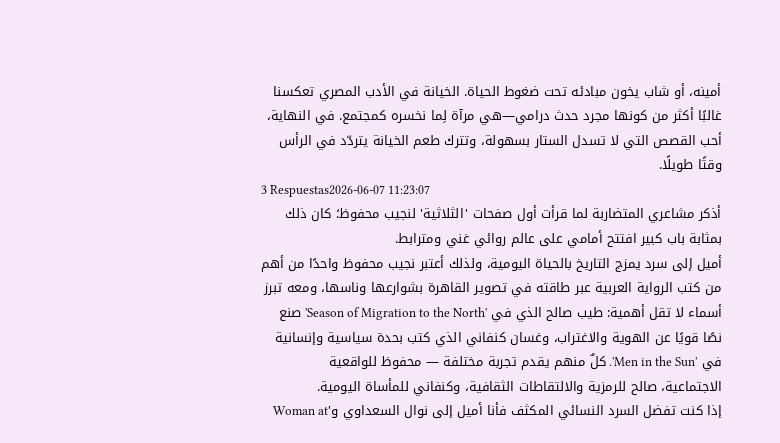أمينه، أو شاب يخون مبادئه تحت ضغوط الحياة. الخيانة في الأدب المصري تعكسنا غالبًا أكثر من كونها مجرد حدث درامي—هي مرآة لِما نخسره كمجتمع. في النهاية، أحب القصص التي لا تسدل الستار بسهولة، وتترك طعم الخيانة يتردّد في الرأس وقتًا طويلًا.
3 Respuestas2026-06-07 11:23:07
أذكر مشاعري المتضاربة لما قرأت أول صفحات 'الثلاثية' لنجيب محفوظ؛ كان ذلك بمثابة باب كبير افتتح أمامي على عالم روائي غني ومترابط.
أميل إلى سرد يمزج التاريخ بالحياة اليومية، ولذلك أعتبر نجيب محفوظ واحدًا من أهم من كتب الرواية العربية عبر طاقته في تصوير القاهرة بشوارعها وناسها، ومعه تبرز أسماء لا تقل أهمية: طيب صالح الذي في 'Season of Migration to the North' صنع نصًا قويًا عن الهوية والاغتراب، وغسان كنفاني الذي كتب بحدة سياسية وإنسانية في 'Men in the Sun'. كلٌ منهم يقدم تجربة مختلفة — محفوظ للواقعية الاجتماعية، صالح للرمزية والالتقاطات الثقافية، وكنفاني للمأساة اليومية.
إذا كنت تفضل السرد النسائي المكثف فأنا أميل إلى نوال السعداوي و'Woman at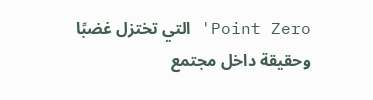Point Zero' التي تختزل غضبًا وحقيقة داخل مجتمع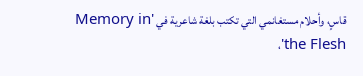قاسٍ، وأحلام مستغانمي التي تكتب بلغة شاعرية في 'Memory in the Flesh'،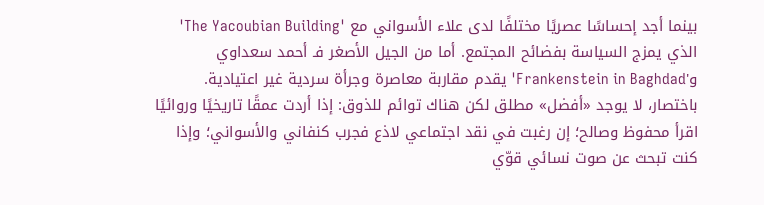بينما أجد إحساسًا عصريًا مختلفًا لدى علاء الأسواني مع 'The Yacoubian Building' الذي يمزج السياسة بفضائح المجتمع. أما من الجيل الأصغر فـ أحمد سعداوي و'Frankenstein in Baghdad' يقدم مقاربة معاصرة وجرأة سردية غير اعتيادية.
باختصار، لا يوجد «أفضل» مطلق لكن هناك توائم للذوق: إذا أردت عمقًا تاريخيًا وروائيًا اقرأ محفوظ وصالح؛ إن رغبت في نقد اجتماعي لاذع فجرب كنفاني والأسواني؛ وإذا كنت تبحث عن صوت نسائي قوّي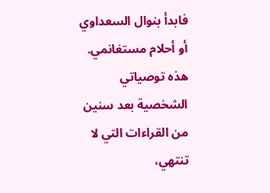فابدأ بنوال السعداوي أو أحلام مستغانمي. هذه توصياتي الشخصية بعد سنين من القراءات التي لا تنتهي،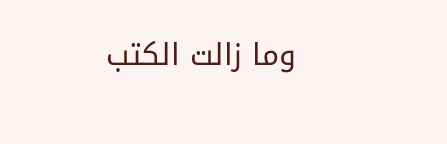وما زالت الكتب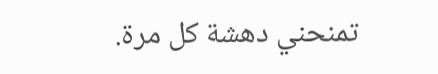تمنحني دهشة كل مرة.